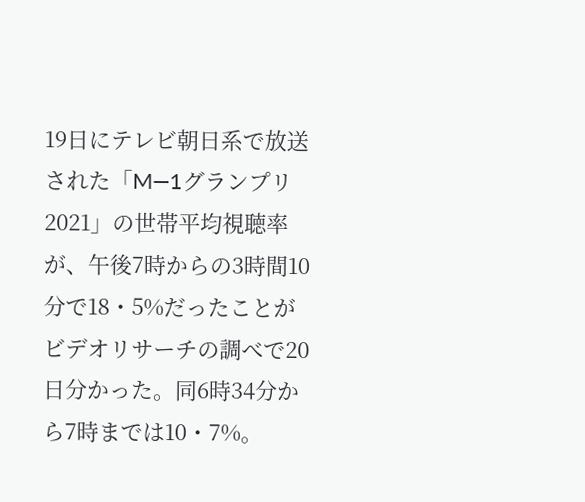19日にテレビ朝日系で放送された「M―1グランプリ2021」の世帯平均視聴率が、午後7時からの3時間10分で18・5%だったことがビデオリサーチの調べで20日分かった。同6時34分から7時までは10・7%。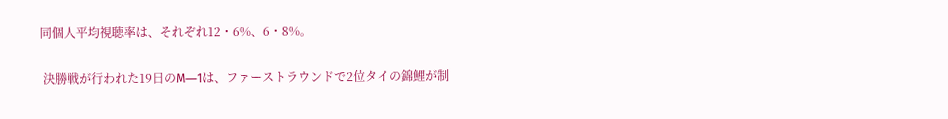同個人平均視聴率は、それぞれ12・6%、6・8%。

 決勝戦が行われた19日のM―1は、ファーストラウンドで2位タイの錦鯉が制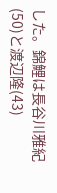した。錦鯉は長谷川雅紀(50)と渡辺隆(43)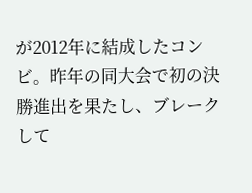が2012年に結成したコンビ。昨年の同大会で初の決勝進出を果たし、ブレークして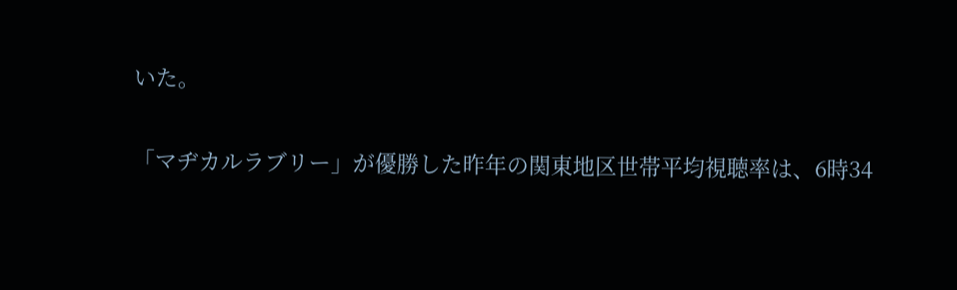いた。

「マヂカルラブリー」が優勝した昨年の関東地区世帯平均視聴率は、6時34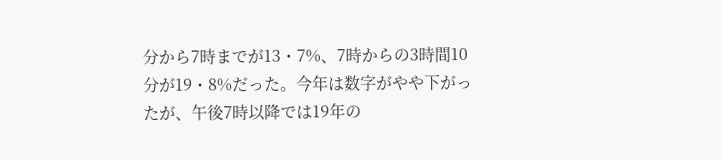分から7時までが13・7%、7時からの3時間10分が19・8%だった。今年は数字がやや下がったが、午後7時以降では19年の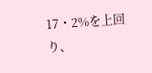17・2%を上回り、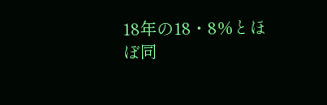18年の18・8%とほぼ同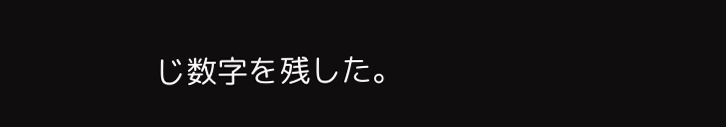じ数字を残した。